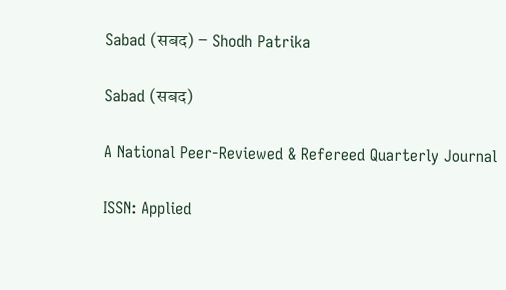Sabad (सबद) – Shodh Patrika

Sabad (सबद)

A National Peer-Reviewed & Refereed Quarterly Journal

ISSN: Applied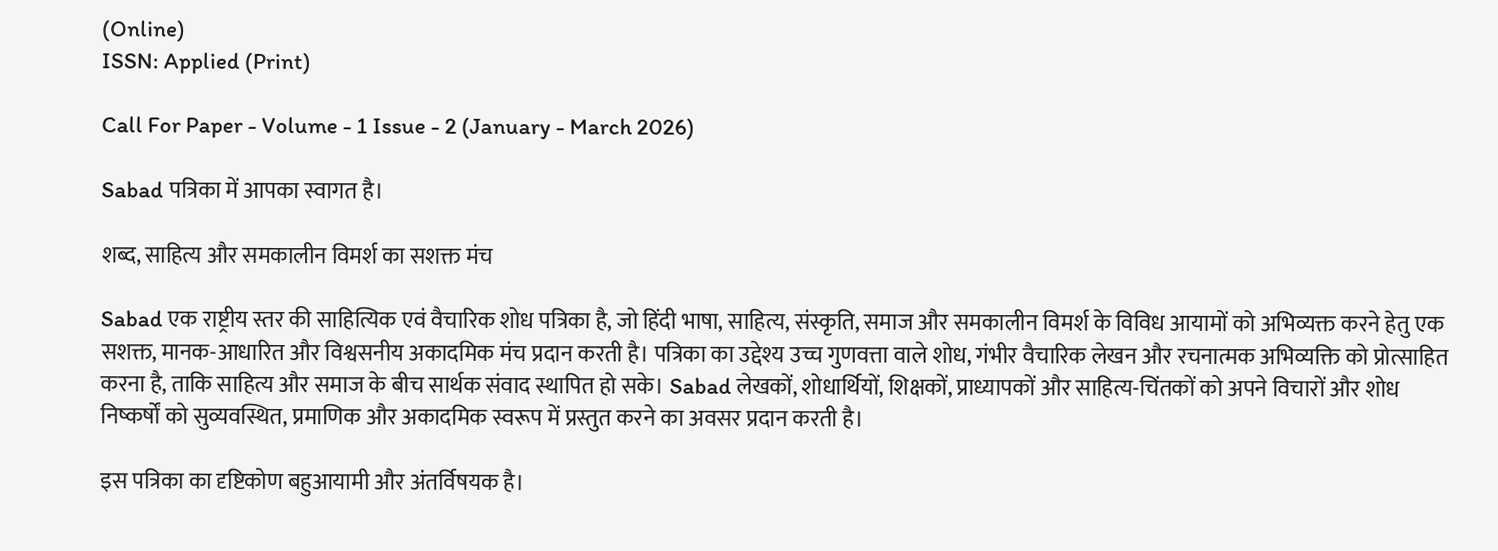(Online)
ISSN: Applied (Print)

Call For Paper - Volume - 1 Issue - 2 (January - March 2026)

Sabad पत्रिका में आपका स्वागत है।

शब्द, साहित्य और समकालीन विमर्श का सशक्त मंच

Sabad एक राष्ट्रीय स्तर की साहित्यिक एवं वैचारिक शोध पत्रिका है, जो हिंदी भाषा, साहित्य, संस्कृति, समाज और समकालीन विमर्श के विविध आयामों को अभिव्यक्त करने हेतु एक सशक्त, मानक-आधारित और विश्वसनीय अकादमिक मंच प्रदान करती है। पत्रिका का उद्देश्य उच्च गुणवत्ता वाले शोध, गंभीर वैचारिक लेखन और रचनात्मक अभिव्यक्ति को प्रोत्साहित करना है, ताकि साहित्य और समाज के बीच सार्थक संवाद स्थापित हो सके। Sabad लेखकों, शोधार्थियों, शिक्षकों, प्राध्यापकों और साहित्य-चिंतकों को अपने विचारों और शोध निष्कर्षों को सुव्यवस्थित, प्रमाणिक और अकादमिक स्वरूप में प्रस्तुत करने का अवसर प्रदान करती है।

इस पत्रिका का दृष्टिकोण बहुआयामी और अंतर्विषयक है।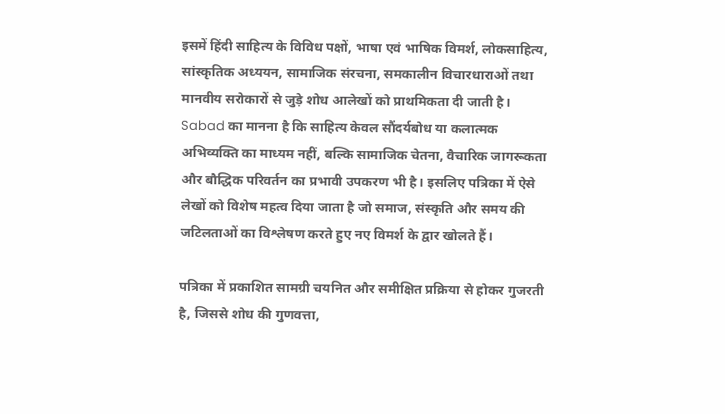इसमें हिंदी साहित्य के विविध पक्षों, भाषा एवं भाषिक विमर्श, लोकसाहित्य, सांस्कृतिक अध्ययन, सामाजिक संरचना, समकालीन विचारधाराओं तथा मानवीय सरोकारों से जुड़े शोध आलेखों को प्राथमिकता दी जाती है। Sabad का मानना है कि साहित्य केवल सौंदर्यबोध या कलात्मक अभिव्यक्ति का माध्यम नहीं, बल्कि सामाजिक चेतना, वैचारिक जागरूकता और बौद्धिक परिवर्तन का प्रभावी उपकरण भी है। इसलिए पत्रिका में ऐसे लेखों को विशेष महत्व दिया जाता है जो समाज, संस्कृति और समय की जटिलताओं का विश्लेषण करते हुए नए विमर्श के द्वार खोलते हैं।

पत्रिका में प्रकाशित सामग्री चयनित और समीक्षित प्रक्रिया से होकर गुजरती है, जिससे शोध की गुणवत्ता,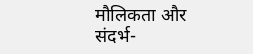मौलिकता और संदर्भ-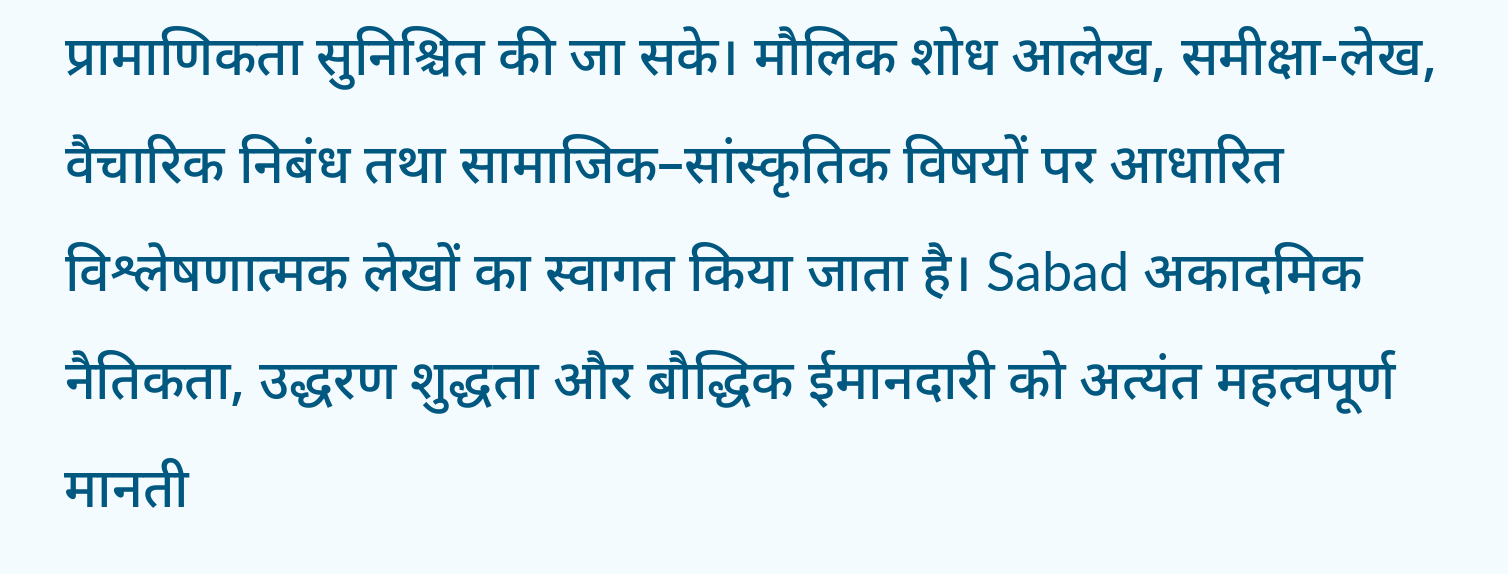प्रामाणिकता सुनिश्चित की जा सके। मौलिक शोध आलेख, समीक्षा-लेख, वैचारिक निबंध तथा सामाजिक–सांस्कृतिक विषयों पर आधारित विश्लेषणात्मक लेखों का स्वागत किया जाता है। Sabad अकादमिक नैतिकता, उद्धरण शुद्धता और बौद्धिक ईमानदारी को अत्यंत महत्वपूर्ण मानती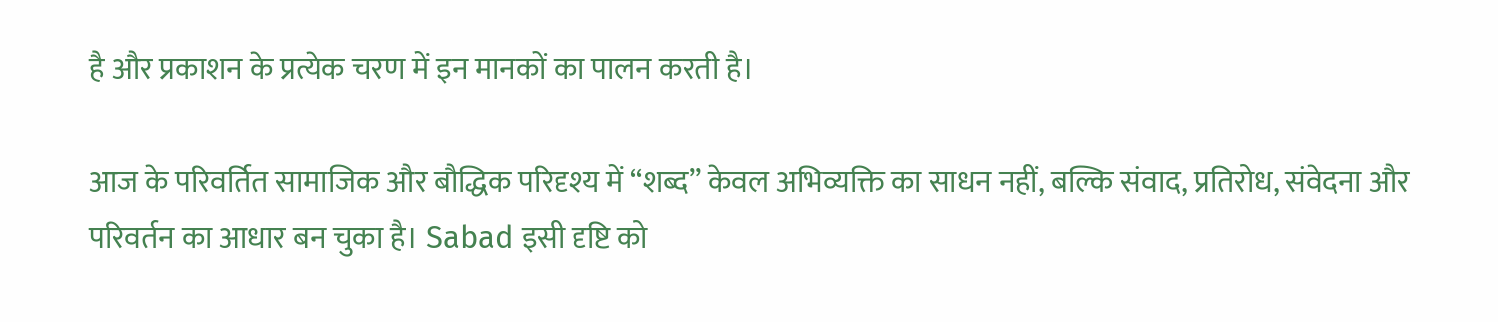है और प्रकाशन के प्रत्येक चरण में इन मानकों का पालन करती है।

आज के परिवर्तित सामाजिक और बौद्धिक परिदृश्य में “शब्द” केवल अभिव्यक्ति का साधन नहीं, बल्कि संवाद, प्रतिरोध, संवेदना और परिवर्तन का आधार बन चुका है। Sabad इसी दृष्टि को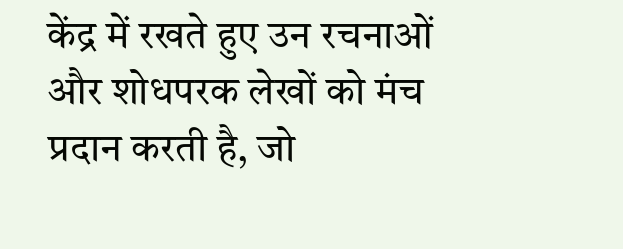केंद्र में रखते हुए उन रचनाओं और शोधपरक लेखों को मंच प्रदान करती है, जो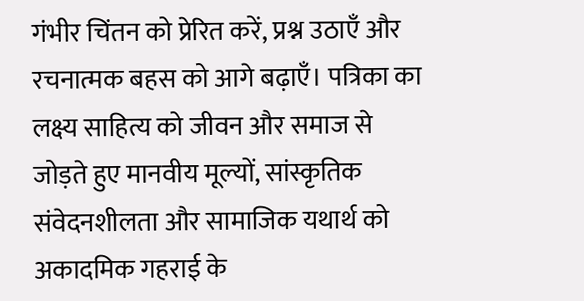गंभीर चिंतन को प्रेरित करें, प्रश्न उठाएँ और रचनात्मक बहस को आगे बढ़ाएँ। पत्रिका का लक्ष्य साहित्य को जीवन और समाज से जोड़ते हुए मानवीय मूल्यों, सांस्कृतिक संवेदनशीलता और सामाजिक यथार्थ को अकादमिक गहराई के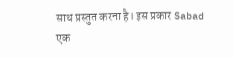साथ प्रस्तुत करना है। इस प्रकार Sabad एक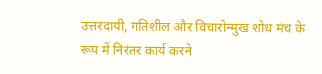उत्तरदायी, गतिशील और विचारोन्मुख शोध मंच के रूप में निरंतर कार्य करने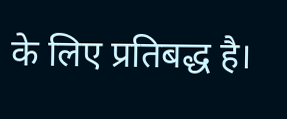के लिए प्रतिबद्ध है।